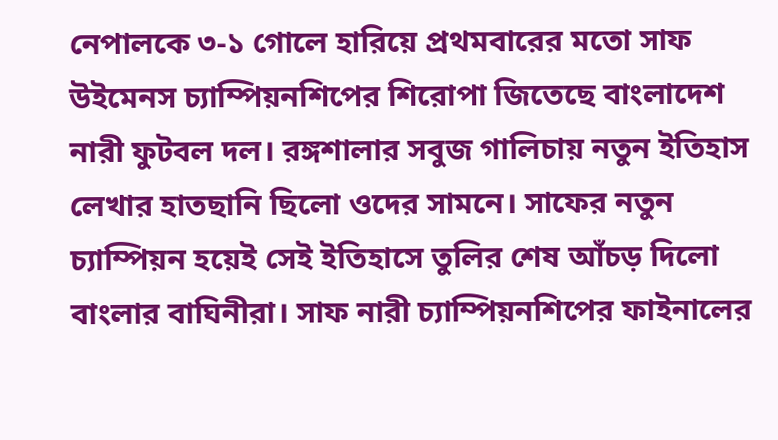নেপালকে ৩-১ গোলে হারিয়ে প্রথমবারের মতো সাফ উইমেনস চ্যাম্পিয়নশিপের শিরোপা জিতেছে বাংলাদেশ নারী ফুটবল দল। রঙ্গশালার সবুজ গালিচায় নতুন ইতিহাস লেখার হাতছানি ছিলো ওদের সামনে। সাফের নতুন চ্যাম্পিয়ন হয়েই সেই ইতিহাসে তুলির শেষ আঁচড় দিলো বাংলার বাঘিনীরা। সাফ নারী চ্যাম্পিয়নশিপের ফাইনালের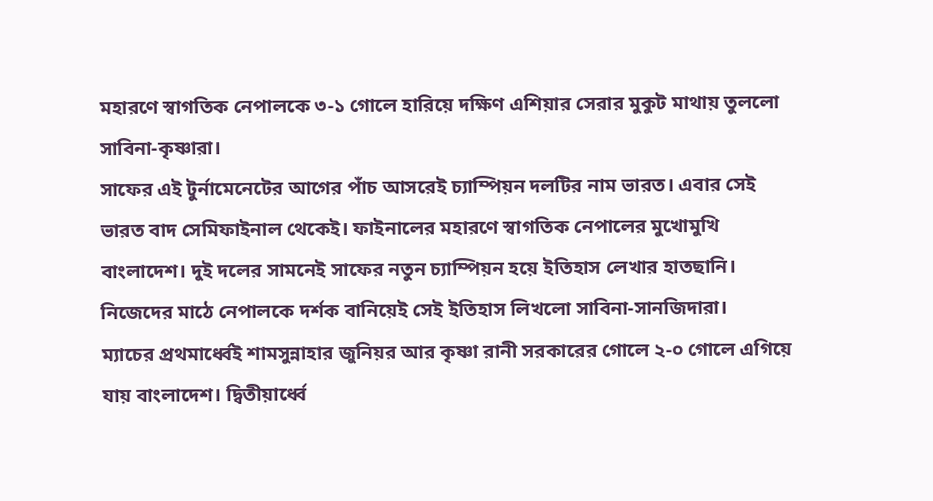মহারণে স্বাগতিক নেপালকে ৩-১ গোলে হারিয়ে দক্ষিণ এশিয়ার সেরার মুকুট মাথায় তুললো সাবিনা-কৃষ্ণারা।
সাফের এই টুর্নামেনেটের আগের পাঁচ আসরেই চ্যাম্পিয়ন দলটির নাম ভারত। এবার সেই ভারত বাদ সেমিফাইনাল থেকেই। ফাইনালের মহারণে স্বাগতিক নেপালের মুখোমুখি বাংলাদেশ। দুই দলের সামনেই সাফের নতুন চ্যাম্পিয়ন হয়ে ইতিহাস লেখার হাতছানি। নিজেদের মাঠে নেপালকে দর্শক বানিয়েই সেই ইতিহাস লিখলো সাবিনা-সানজিদারা।
ম্যাচের প্রথমার্ধ্বেই শামসুন্নাহার জুনিয়র আর কৃষ্ণা রানী সরকারের গোলে ২-০ গোলে এগিয়ে যায় বাংলাদেশ। দ্বিতীয়ার্ধ্বে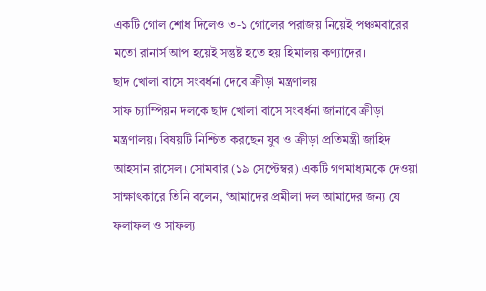একটি গোল শোধ দিলেও ৩-১ গোলের পরাজয় নিয়েই পঞ্চমবারের মতো রানার্স আপ হয়েই সন্তুষ্ট হতে হয় হিমালয় কণ্যাদের।
ছাদ খোলা বাসে সংবর্ধনা দেবে ক্রীড়া মন্ত্রণালয়
সাফ চ্যাম্পিয়ন দলকে ছাদ খোলা বাসে সংবর্ধনা জানাবে ক্রীড়া মন্ত্রণালয়। বিষয়টি নিশ্চিত করছেন যুব ও ক্রীড়া প্রতিমন্ত্রী জাহিদ আহসান রাসেল। সোমবার (১৯ সেপ্টেম্বর) একটি গণমাধ্যমকে দেওয়া সাক্ষাৎকারে তিনি বলেন, ‘আমাদের প্রমীলা দল আমাদের জন্য যে ফলাফল ও সাফল্য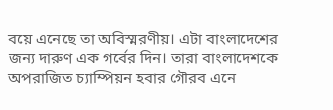বয়ে এনেছে তা অবিস্মরণীয়। এটা বাংলাদেশের জন্য দারুণ এক গর্বের দিন। তারা বাংলাদেশকে অপরাজিত চ্যাম্পিয়ন হবার গৌরব এনে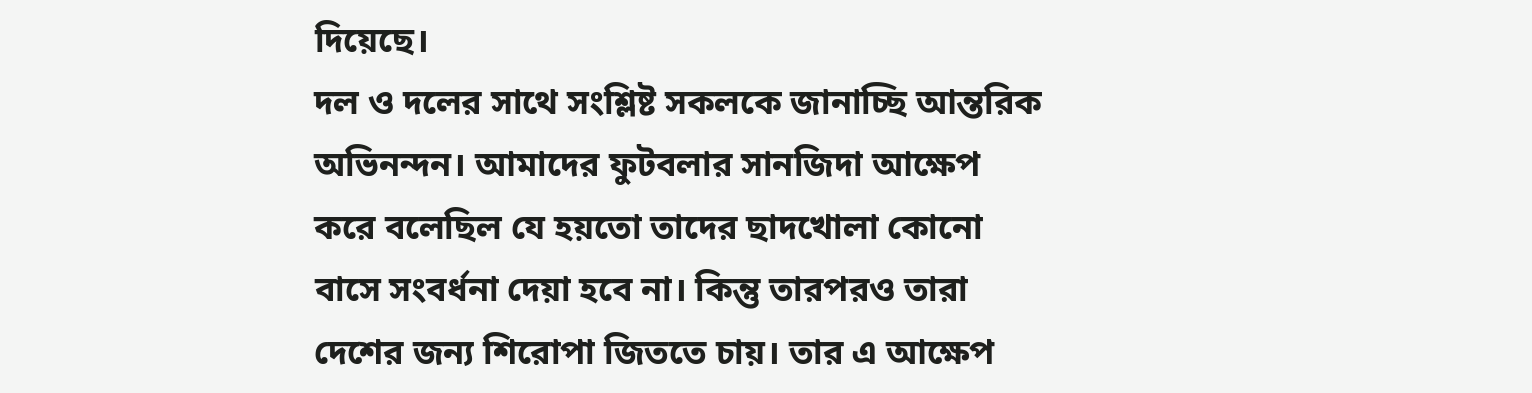দিয়েছে।
দল ও দলের সাথে সংশ্লিষ্ট সকলকে জানাচ্ছি আন্তরিক অভিনন্দন। আমাদের ফুটবলার সানজিদা আক্ষেপ করে বলেছিল যে হয়তো তাদের ছাদখোলা কোনো বাসে সংবর্ধনা দেয়া হবে না। কিন্তু তারপরও তারা দেশের জন্য শিরোপা জিততে চায়। তার এ আক্ষেপ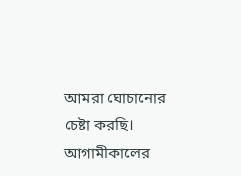আমরা ঘোচানোর চেষ্টা করছি।
আগামীকালের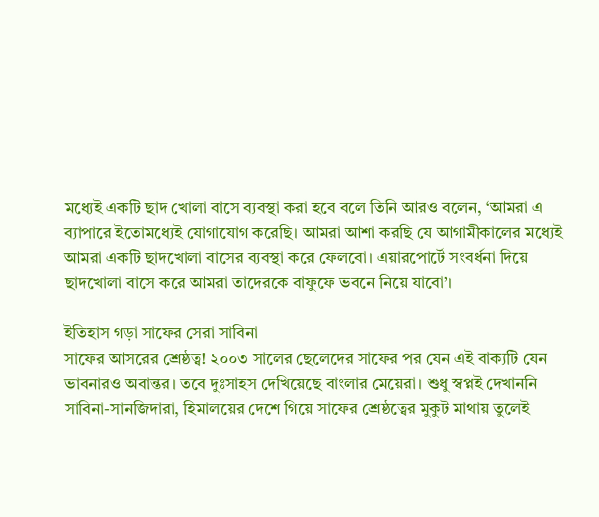মধ্যেই একটি ছাদ খোলা বাসে ব্যবস্থা করা হবে বলে তিনি আরও বলেন, ‘আমরা এ ব্যাপারে ইতোমধ্যেই যোগাযোগ করেছি। আমরা আশা করছি যে আগামীকালের মধ্যেই আমরা একটি ছাদখোলা বাসের ব্যবস্থা করে ফেলবো। এয়ারপোর্টে সংবর্ধনা দিয়ে ছাদখোলা বাসে করে আমরা তাদেরকে বাফুফে ভবনে নিয়ে যাবো’।

ইতিহাস গড়া সাফের সেরা সাবিনা
সাফের আসরের শ্রেষ্ঠত্ব! ২০০৩ সালের ছেলেদের সাফের পর যেন এই বাক্যটি যেন ভাবনারও অবান্তর। তবে দুঃসাহস দেখিয়েছে বাংলার মেয়েরা। শুধু স্বপ্নই দেখাননি সাবিনা-সানজিদারা, হিমালয়ের দেশে গিয়ে সাফের শ্রেষ্ঠত্বের মুকুট মাথায় তুলেই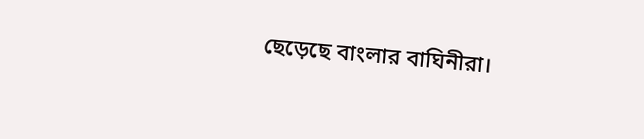ছেড়েছে বাংলার বাঘিনীরা।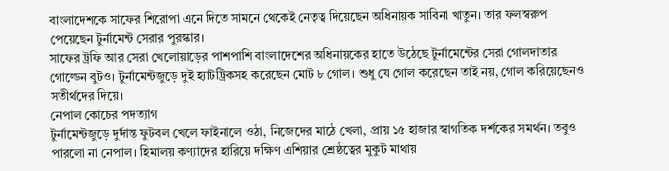বাংলাদেশকে সাফের শিরোপা এনে দিতে সামনে থেকেই নেতৃত্ব দিয়েছেন অধিনায়ক সাবিনা খাতুন। তার ফলস্বরুপ পেয়েছেন টুর্নামেন্ট সেরার পুরস্কার।
সাফের ট্রফি আর সেরা খেলোয়াড়ের পাশপাশি বাংলাদেশের অধিনায়কের হাতে উঠেছে টুর্নামেন্টের সেরা গোলদাতার গোল্ডেন বুটও। টুর্নামেন্টজুড়ে দুই হ্যাটট্রিকসহ করেছেন মোট ৮ গোল। শুধু যে গোল করেছেন তাই নয়, গোল করিয়েছেনও সতীর্থদের দিয়ে।
নেপাল কোচের পদত্যাগ
টুর্নামেন্টজুড়ে দুর্দান্ত ফুটবল খেলে ফাইনালে ওঠা, নিজেদের মাঠে খেলা, প্রায় ১৫ হাজার স্বাগতিক দর্শকের সমর্থন। তবুও পারলো না নেপাল। হিমালয় কণ্যাদের হারিয়ে দক্ষিণ এশিয়ার শ্রেষ্ঠত্বের মুকুট মাথায়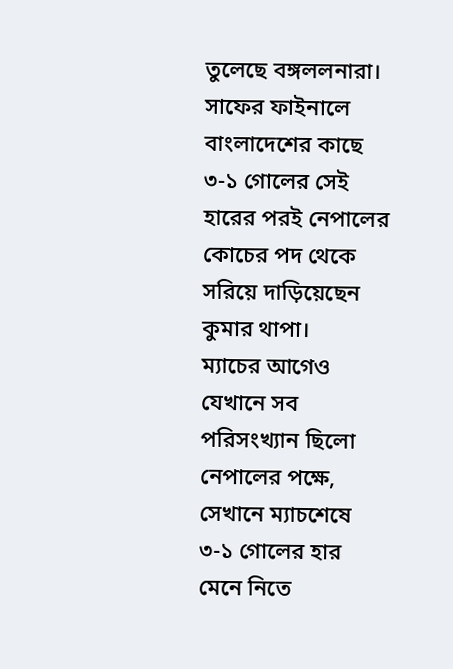তুলেছে বঙ্গললনারা। সাফের ফাইনালে বাংলাদেশের কাছে ৩-১ গোলের সেই হারের পরই নেপালের কোচের পদ থেকে সরিয়ে দাড়িয়েছেন কুমার থাপা।
ম্যাচের আগেও যেখানে সব পরিসংখ্যান ছিলো নেপালের পক্ষে, সেখানে ম্যাচশেষে ৩-১ গোলের হার মেনে নিতে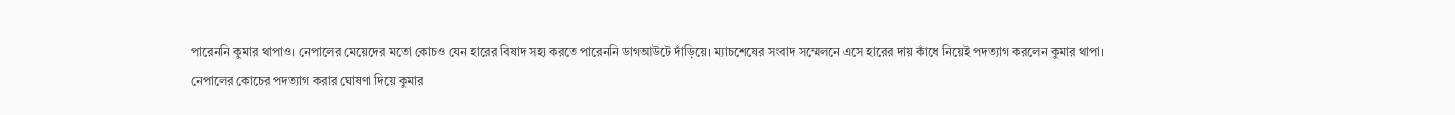পারেননি কুমার থাপাও। নেপালের মেয়েদের মতো কোচও যেন হারের বিষাদ সহ্য করতে পারেননি ডাগআউটে দাঁড়িয়ে। ম্যাচশেষের সংবাদ সম্মেলনে এসে হারের দায় কাঁধে নিয়েই পদত্যাগ করলেন কুমার থাপা।
নেপালের কোচের পদত্যাগ করার ঘোষণা দিয়ে কুমার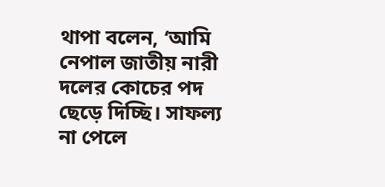থাপা বলেন, ‘আমি নেপাল জাতীয় নারী দলের কোচের পদ ছেড়ে দিচ্ছি। সাফল্য না পেলে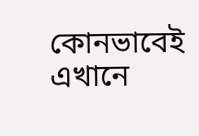কোনভাবেই এখানে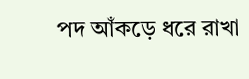পদ আঁকড়ে ধরে রাখা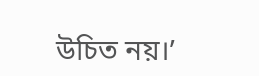উচিত নয়।’